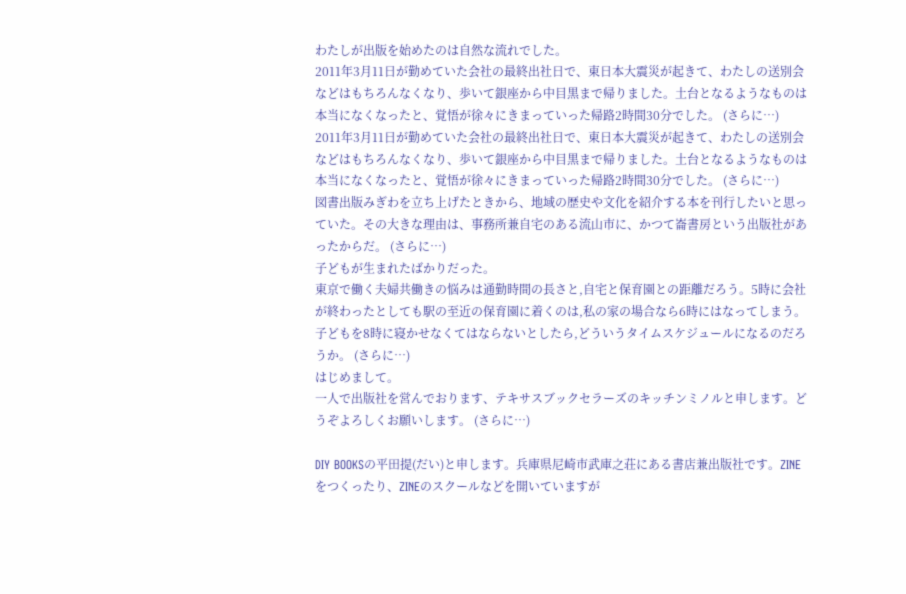わたしが出版を始めたのは自然な流れでした。
2011年3月11日が勤めていた会社の最終出社日で、東日本大震災が起きて、わたしの送別会などはもちろんなくなり、歩いて銀座から中目黒まで帰りました。土台となるようなものは本当になくなったと、覚悟が徐々にきまっていった帰路2時間30分でした。 (さらに…)
2011年3月11日が勤めていた会社の最終出社日で、東日本大震災が起きて、わたしの送別会などはもちろんなくなり、歩いて銀座から中目黒まで帰りました。土台となるようなものは本当になくなったと、覚悟が徐々にきまっていった帰路2時間30分でした。 (さらに…)
図書出版みぎわを立ち上げたときから、地域の歴史や文化を紹介する本を刊行したいと思っていた。その大きな理由は、事務所兼自宅のある流山市に、かつて崙書房という出版社があったからだ。 (さらに…)
子どもが生まれたばかりだった。
東京で働く夫婦共働きの悩みは通勤時間の長さと,自宅と保育園との距離だろう。5時に会社が終わったとしても駅の至近の保育園に着くのは,私の家の場合なら6時にはなってしまう。子どもを8時に寝かせなくてはならないとしたら,どういうタイムスケジュールになるのだろうか。 (さらに…)
はじめまして。
一人で出版社を営んでおります、テキサスブックセラーズのキッチンミノルと申します。どうぞよろしくお願いします。 (さらに…)

DIY BOOKSの平田提(だい)と申します。兵庫県尼崎市武庫之荘にある書店兼出版社です。ZINEをつくったり、ZINEのスクールなどを開いていますが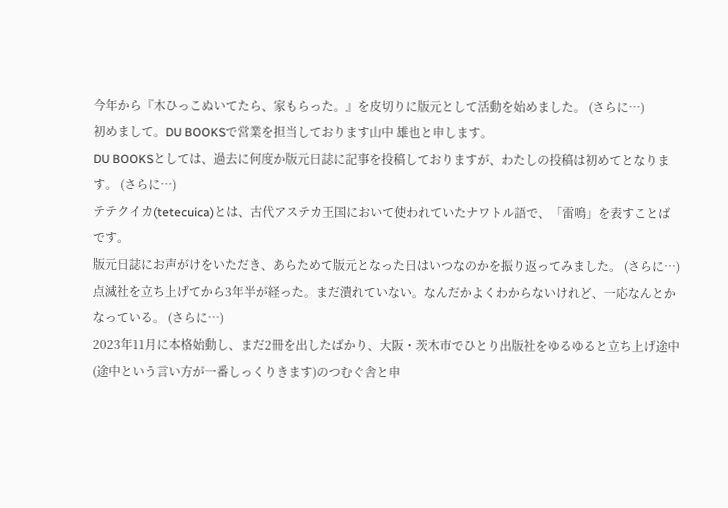今年から『木ひっこぬいてたら、家もらった。』を皮切りに版元として活動を始めました。 (さらに…)
初めまして。DU BOOKSで営業を担当しております山中 雄也と申します。
DU BOOKSとしては、過去に何度か版元日誌に記事を投稿しておりますが、わたしの投稿は初めてとなります。 (さらに…)
テテクイカ(tetecuica)とは、古代アステカ王国において使われていたナワトル語で、「雷鳴」を表すことばです。
版元日誌にお声がけをいただき、あらためて版元となった日はいつなのかを振り返ってみました。 (さらに…)
点滅社を立ち上げてから3年半が経った。まだ潰れていない。なんだかよくわからないけれど、一応なんとかなっている。 (さらに…)
2023年11月に本格始動し、まだ2冊を出したばかり、大阪・茨木市でひとり出版社をゆるゆると立ち上げ途中(途中という言い方が一番しっくりきます)のつむぐ舎と申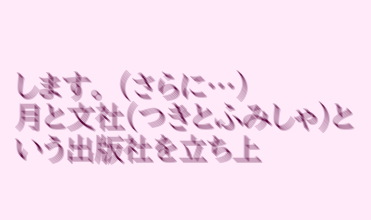します。 (さらに…)
月と文社(つきとふみしゃ)という出版社を立ち上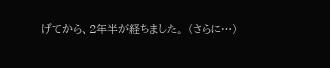げてから、2年半が経ちました。 (さらに…)